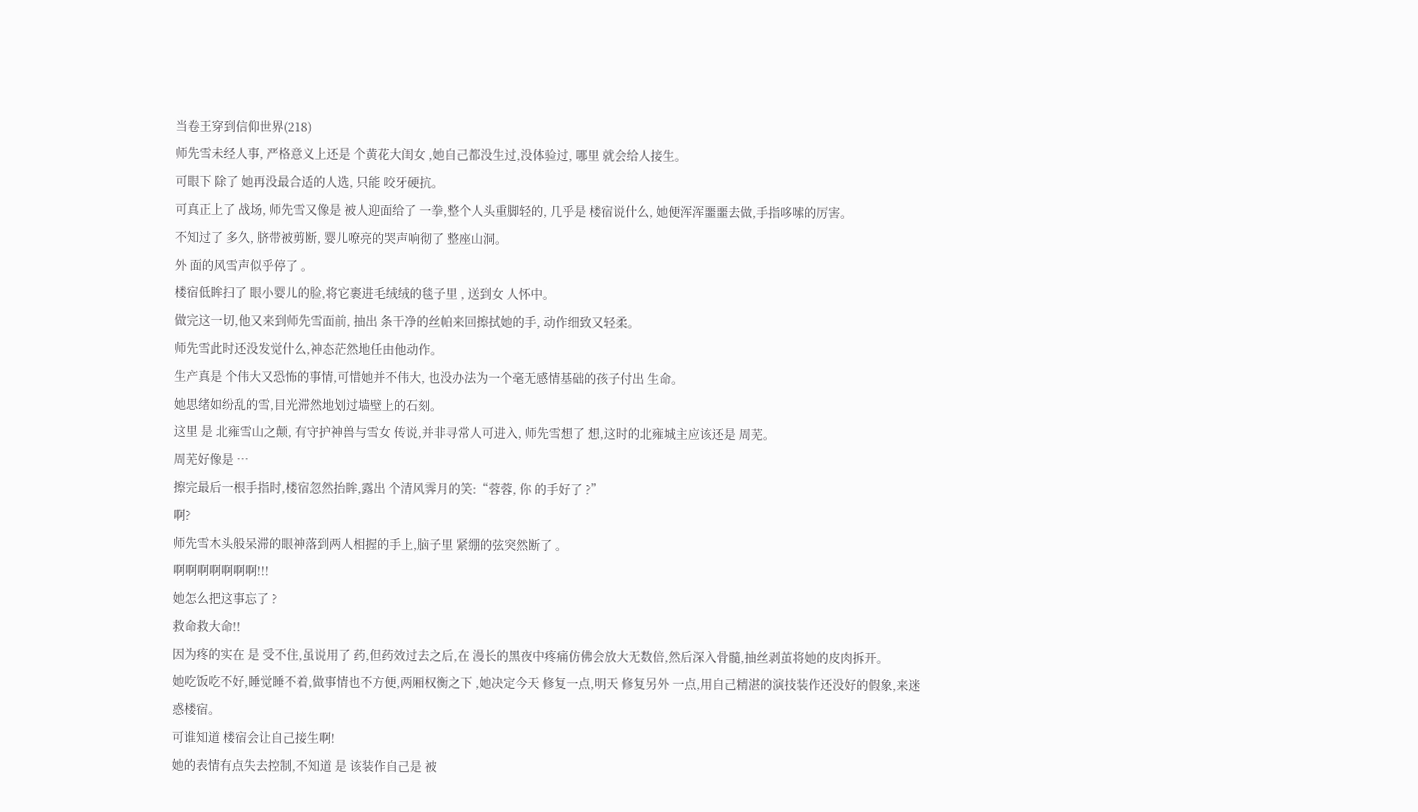当卷王穿到信仰世界(218)
师先雪未经人事, 严格意义上还是 个黄花大闺女 ,她自己都没生过,没体验过, 哪里 就会给人接生。
可眼下 除了 她再没最合适的人选, 只能 咬牙硬抗。
可真正上了 战场, 师先雪又像是 被人迎面给了 一拳,整个人头重脚轻的, 几乎是 楼宿说什么, 她便浑浑噩噩去做,手指哆嗦的厉害。
不知过了 多久, 脐带被剪断, 婴儿嘹亮的哭声响彻了 整座山洞。
外 面的风雪声似乎停了 。
楼宿低眸扫了 眼小婴儿的脸,将它裹进毛绒绒的毯子里 , 送到女 人怀中。
做完这一切,他又来到师先雪面前, 抽出 条干净的丝帕来回擦拭她的手, 动作细致又轻柔。
师先雪此时还没发觉什么,神态茫然地任由他动作。
生产真是 个伟大又恐怖的事情,可惜她并不伟大, 也没办法为一个毫无感情基础的孩子付出 生命。
她思绪如纷乱的雪,目光滞然地划过墙壁上的石刻。
这里 是 北雍雪山之颠, 有守护神兽与雪女 传说,并非寻常人可进入, 师先雪想了 想,这时的北雍城主应该还是 周芜。
周芜好像是 …
擦完最后一根手指时,楼宿忽然抬眸,露出 个清风霁月的笑:“蓉蓉, 你 的手好了 ?”
啊?
师先雪木头般呆滞的眼神落到两人相握的手上,脑子里 紧绷的弦突然断了 。
啊啊啊啊啊啊啊!!!
她怎么把这事忘了 ?
救命救大命!!
因为疼的实在 是 受不住,虽说用了 药,但药效过去之后,在 漫长的黑夜中疼痛仿佛会放大无数倍,然后深入骨髓,抽丝剥茧将她的皮肉拆开。
她吃饭吃不好,睡觉睡不着,做事情也不方便,两厢权衡之下 ,她决定今天 修复一点,明天 修复另外 一点,用自己精湛的演技装作还没好的假象,来迷惑楼宿。
可谁知道 楼宿会让自己接生啊!
她的表情有点失去控制,不知道 是 该装作自己是 被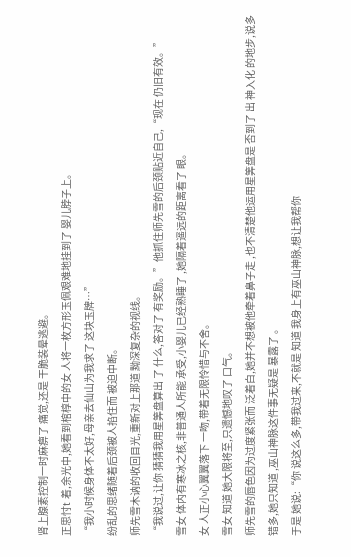肾上腺素控制一时麻痹了 痛觉,还是 干脆装晕逃避。
正思忖t 着,余光中,她看到棺椁中的女 人将一枚方形玉佩艰难地挂到了 婴儿脖子上。
“我小时候身体不太好,母亲去仙山为我求了 这块玉牌…”
纷乱的思绪随着后颈被人掐住而 被迫中断。
师先雪木讷的收回目光,重新对上那道 黝深复杂的视线。
“我说过,让你 猜猜我用星筭盘算出 了 什么,答对了 有奖励。”他抓住师先雪的后颈贴近自己,“现在 仍旧有效。”
雪女 体内有寒冰之核,非普通人所能 承受,小婴儿已经熟睡了 ,她隔着遥远的距离看了 眼。
女 人正小心翼翼落下 一吻,带着无限怜惜与不舍。
雪女 知道 她大限将至,只遗憾地叹了 口气。
师先雪的唇色因为过度紧张而 泛着白,她并不想被他牵着鼻子走 ,也不清楚他运用星筭盘是 否到了 出 神入化 的地步,说多错多,她只知道 ,巫山神脉这件事无疑是 暴露了 。
于是 她说:“你 说这么多,带我过来,不就是 知道 我身上有巫山神脉,想让我帮你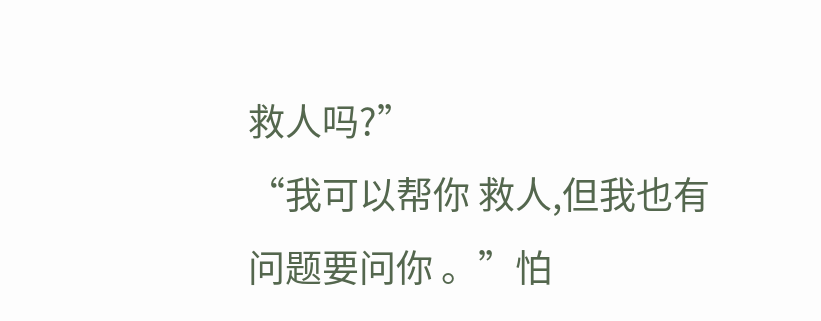救人吗?”
“我可以帮你 救人,但我也有问题要问你 。”怕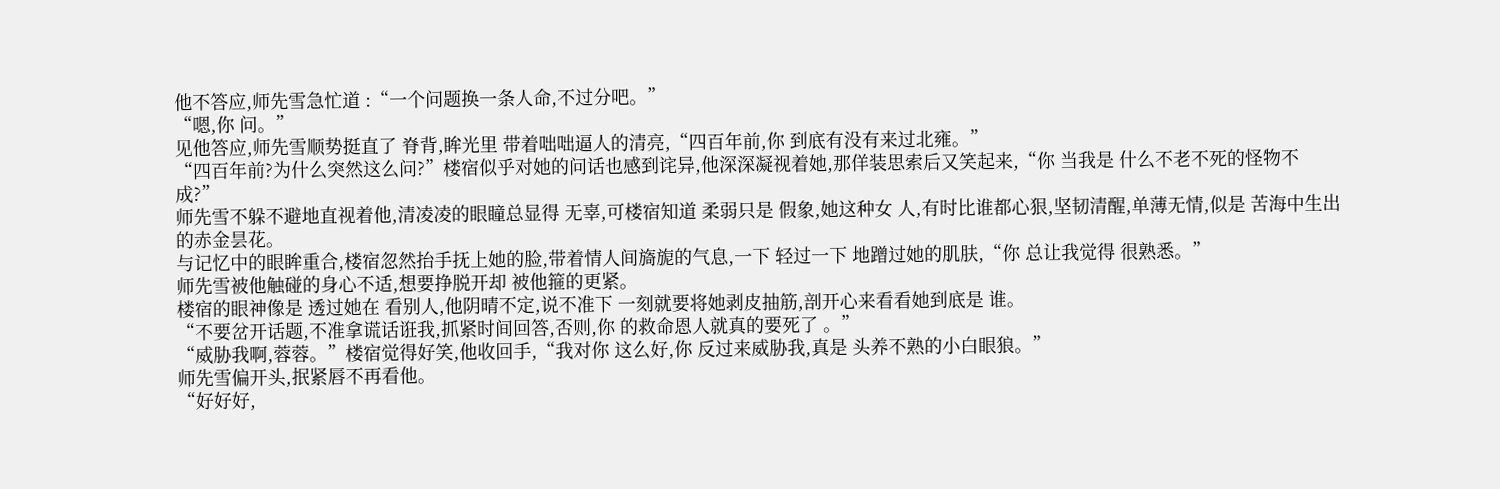他不答应,师先雪急忙道 :“一个问题换一条人命,不过分吧。”
“嗯,你 问。”
见他答应,师先雪顺势挺直了 脊背,眸光里 带着咄咄逼人的清亮,“四百年前,你 到底有没有来过北雍。”
“四百年前?为什么突然这么问?”楼宿似乎对她的问话也感到诧异,他深深凝视着她,那佯装思索后又笑起来,“你 当我是 什么不老不死的怪物不成?”
师先雪不躲不避地直视着他,清凌凌的眼瞳总显得 无辜,可楼宿知道 柔弱只是 假象,她这种女 人,有时比谁都心狠,坚韧清醒,单薄无情,似是 苦海中生出 的赤金昙花。
与记忆中的眼眸重合,楼宿忽然抬手抚上她的脸,带着情人间旖旎的气息,一下 轻过一下 地蹭过她的肌肤,“你 总让我觉得 很熟悉。”
师先雪被他触碰的身心不适,想要挣脱开却 被他箍的更紧。
楼宿的眼神像是 透过她在 看别人,他阴晴不定,说不准下 一刻就要将她剥皮抽筋,剖开心来看看她到底是 谁。
“不要岔开话题,不准拿谎话诳我,抓紧时间回答,否则,你 的救命恩人就真的要死了 。”
“威胁我啊,蓉蓉。”楼宿觉得好笑,他收回手,“我对你 这么好,你 反过来威胁我,真是 头养不熟的小白眼狼。”
师先雪偏开头,抿紧唇不再看他。
“好好好,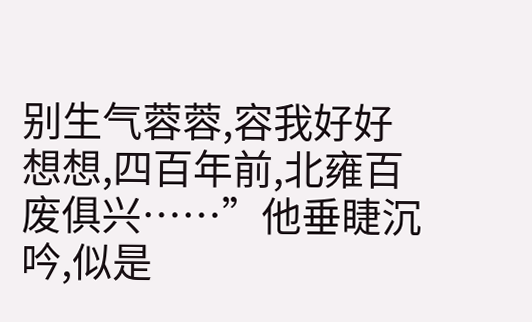别生气蓉蓉,容我好好想想,四百年前,北雍百废俱兴……”他垂睫沉吟,似是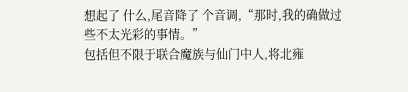想起了 什么,尾音降了 个音调,“那时,我的确做过些不太光彩的事情。”
包括但不限于联合魔族与仙门中人,将北雍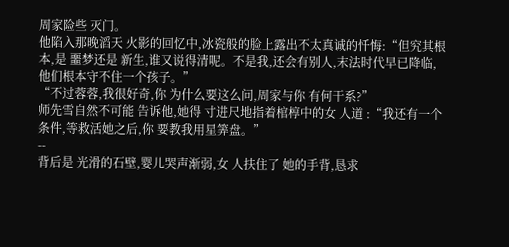周家险些 灭门。
他陷入那晚滔天 火影的回忆中,冰瓷般的脸上露出不太真诚的忏悔:“但究其根本,是 噩梦还是 新生,谁又说得清呢。不是我,还会有别人,末法时代早已降临,他们根本守不住一个孩子。”
“不过蓉蓉,我很好奇,你 为什么要这么问,周家与你 有何干系?”
师先雪自然不可能 告诉他,她得 寸进尺地指着棺椁中的女 人道 :“我还有一个条件,等救活她之后,你 要教我用星筭盘。”
--
背后是 光滑的石壁,婴儿哭声渐弱,女 人扶住了 她的手背,恳求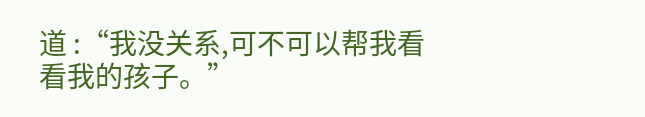道 :“我没关系,可不可以帮我看看我的孩子。”